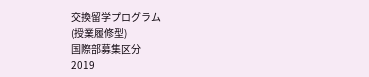交換留学プログラム
(授業履修型)
国際部募集区分
2019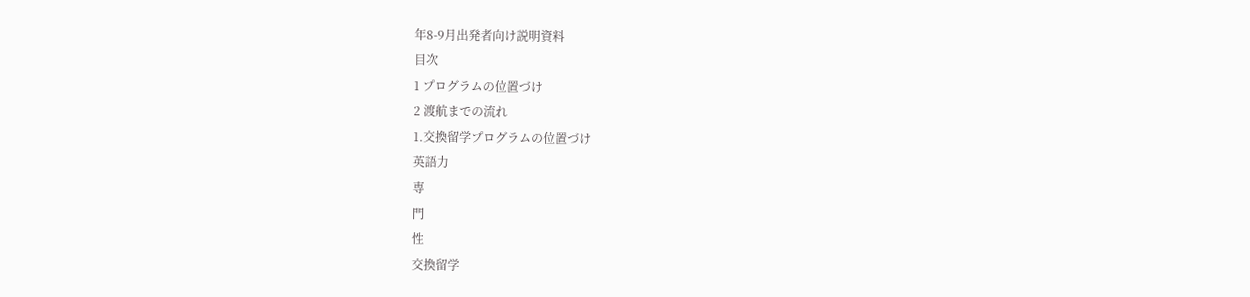年8-9月出発者向け説明資料
目次
1 プログラムの位置づけ
2 渡航までの流れ
1.交換留学プログラムの位置づけ
英語力
専
門
性
交換留学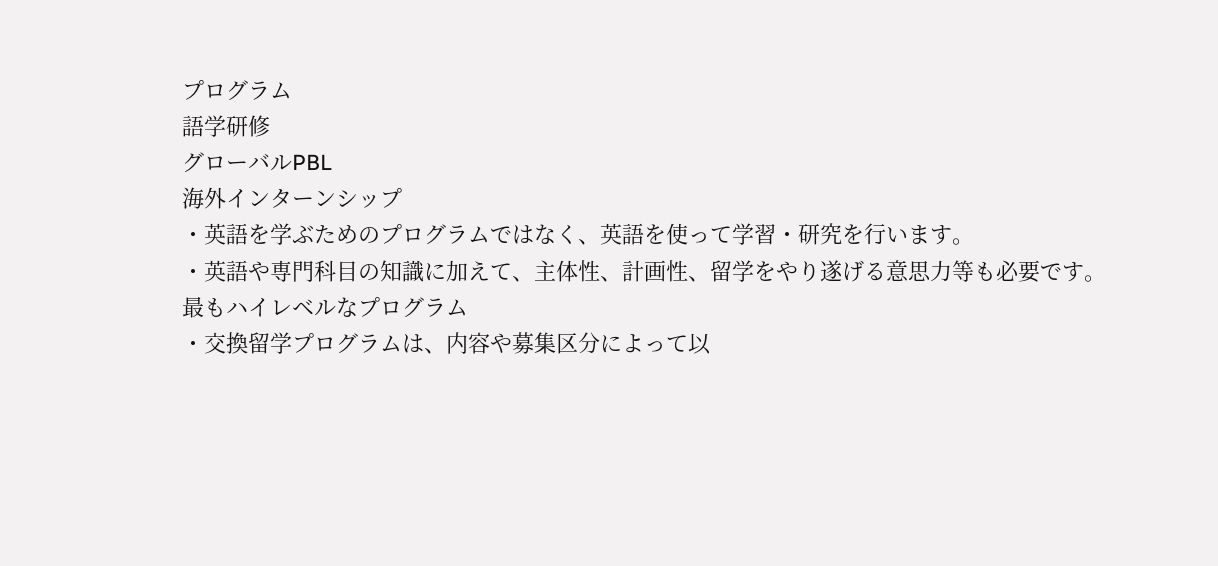プログラム
語学研修
グローバルPBL
海外インターンシップ
・英語を学ぶためのプログラムではなく、英語を使って学習・研究を行います。
・英語や専門科目の知識に加えて、主体性、計画性、留学をやり遂げる意思力等も必要です。
最もハイレベルなプログラム
・交換留学プログラムは、内容や募集区分によって以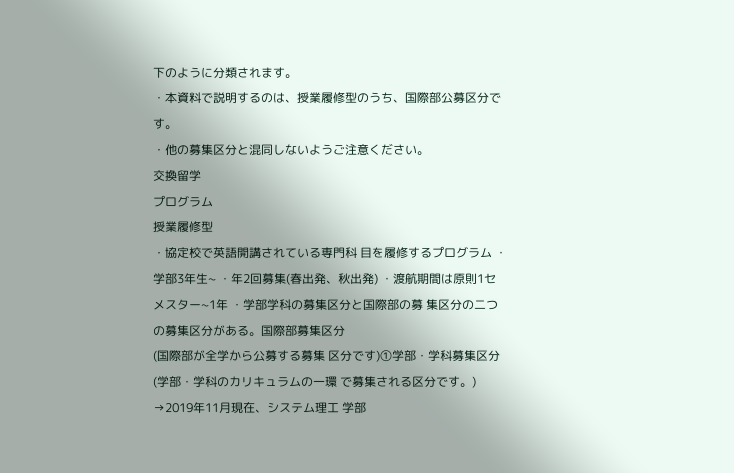下のように分類されます。
・本資料で説明するのは、授業履修型のうち、国際部公募区分です。
・他の募集区分と混同しないようご注意ください。
交換留学
プログラム
授業履修型
・協定校で英語開講されている専門科 目を履修するプログラム ・学部3年生~ ・年2回募集(春出発、秋出発) ・渡航期間は原則1セメスター~1年 ・学部学科の募集区分と国際部の募 集区分の二つの募集区分がある。国際部募集区分
(国際部が全学から公募する募集 区分です)➀学部・学科募集区分
(学部・学科のカリキュラムの一環 で募集される区分です。) →2019年11月現在、システム理工 学部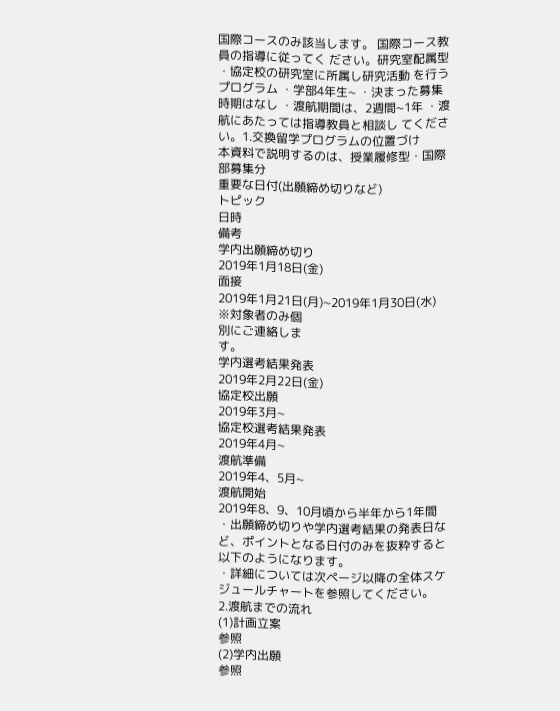国際コースのみ該当します。 国際コース教員の指導に従ってく ださい。研究室配属型
・協定校の研究室に所属し研究活動 を行うプログラム ・学部4年生~ ・決まった募集時期はなし ・渡航期間は、2週間~1年 ・渡航にあたっては指導教員と相談し てください。1.交換留学プログラムの位置づけ
本資料で説明するのは、授業履修型・国際部募集分
重要な日付(出願締め切りなど)
トピック
日時
備考
学内出願締め切り
2019年1月18日(金)
面接
2019年1月21日(月)~2019年1月30日(水)
※対象者のみ個
別にご連絡しま
す。
学内選考結果発表
2019年2月22日(金)
協定校出願
2019年3月~
協定校選考結果発表
2019年4月~
渡航準備
2019年4、5月~
渡航開始
2019年8、9、10月頃から半年から1年間
・出願締め切りや学内選考結果の発表日など、ポイントとなる日付のみを抜粋すると以下のようになります。
・詳細については次ページ以降の全体スケジュールチャートを参照してください。
2.渡航までの流れ
(1)計画立案
参照
(2)学内出願
参照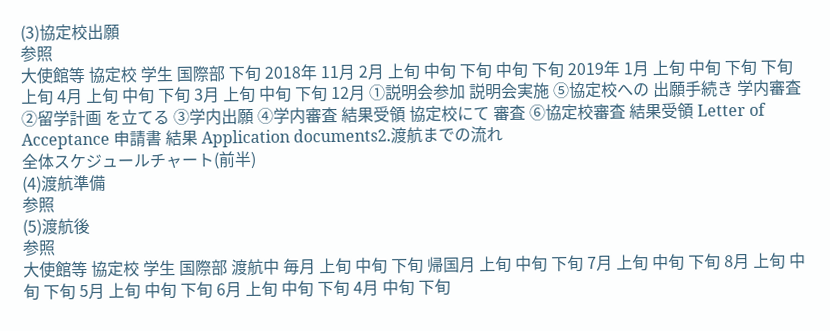(3)協定校出願
参照
大使館等 協定校 学生 国際部 下旬 2018年 11月 2月 上旬 中旬 下旬 中旬 下旬 2019年 1月 上旬 中旬 下旬 下旬 上旬 4月 上旬 中旬 下旬 3月 上旬 中旬 下旬 12月 ➀説明会参加 説明会実施 ⑤協定校への 出願手続き 学内審査 ➁留学計画 を立てる ③学内出願 ④学内審査 結果受領 協定校にて 審査 ⑥協定校審査 結果受領 Letter of Acceptance 申請書 結果 Application documents2.渡航までの流れ
全体スケジュールチャート(前半)
(4)渡航準備
参照
(5)渡航後
参照
大使館等 協定校 学生 国際部 渡航中 毎月 上旬 中旬 下旬 帰国月 上旬 中旬 下旬 7月 上旬 中旬 下旬 8月 上旬 中旬 下旬 5月 上旬 中旬 下旬 6月 上旬 中旬 下旬 4月 中旬 下旬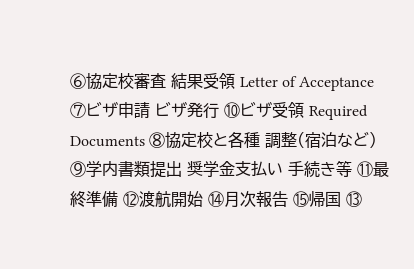⑥協定校審査 結果受領 Letter of Acceptance ⑦ビザ申請 ビザ発行 ⑩ビザ受領 Required Documents ⑧協定校と各種 調整(宿泊など) ⑨学内書類提出 奨学金支払い 手続き等 ⑪最終準備 ⑫渡航開始 ⑭月次報告 ⑮帰国 ⑬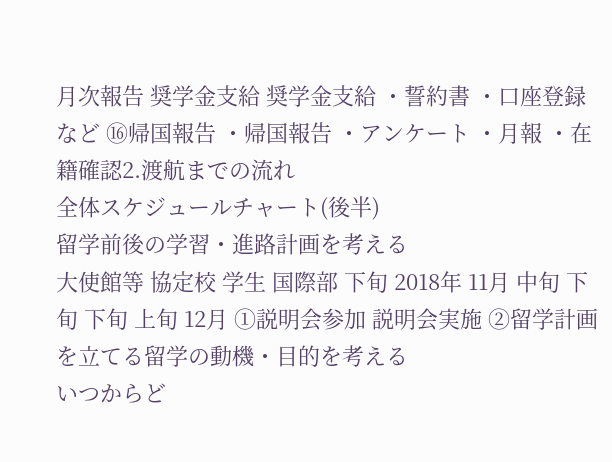月次報告 奨学金支給 奨学金支給 ・誓約書 ・口座登録など ⑯帰国報告 ・帰国報告 ・アンケート ・月報 ・在籍確認2.渡航までの流れ
全体スケジュールチャート(後半)
留学前後の学習・進路計画を考える
大使館等 協定校 学生 国際部 下旬 2018年 11月 中旬 下旬 下旬 上旬 12月 ➀説明会参加 説明会実施 ➁留学計画 を立てる留学の動機・目的を考える
いつからど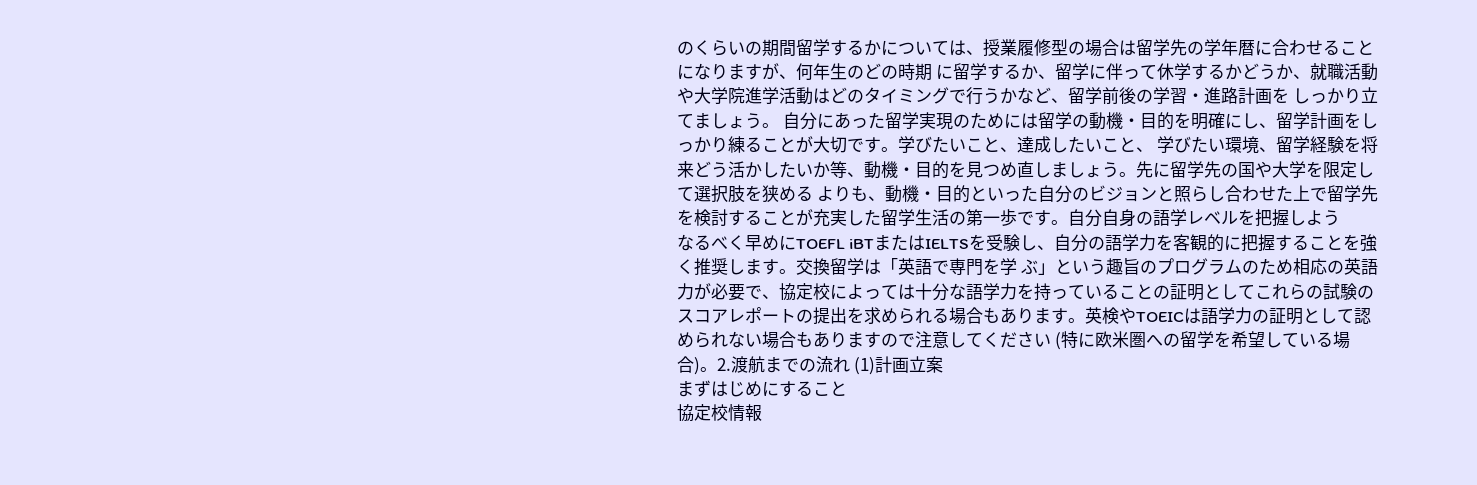のくらいの期間留学するかについては、授業履修型の場合は留学先の学年暦に合わせることになりますが、何年生のどの時期 に留学するか、留学に伴って休学するかどうか、就職活動や大学院進学活動はどのタイミングで行うかなど、留学前後の学習・進路計画を しっかり立てましょう。 自分にあった留学実現のためには留学の動機・目的を明確にし、留学計画をしっかり練ることが大切です。学びたいこと、達成したいこと、 学びたい環境、留学経験を将来どう活かしたいか等、動機・目的を見つめ直しましょう。先に留学先の国や大学を限定して選択肢を狭める よりも、動機・目的といった自分のビジョンと照らし合わせた上で留学先を検討することが充実した留学生活の第一歩です。自分自身の語学レベルを把握しよう
なるべく早めにTOEFL iBTまたはIELTSを受験し、自分の語学力を客観的に把握することを強く推奨します。交換留学は「英語で専門を学 ぶ」という趣旨のプログラムのため相応の英語力が必要で、協定校によっては十分な語学力を持っていることの証明としてこれらの試験の スコアレポートの提出を求められる場合もあります。英検やTOEICは語学力の証明として認められない場合もありますので注意してください (特に欧米圏への留学を希望している場合)。2.渡航までの流れ (1)計画立案
まずはじめにすること
協定校情報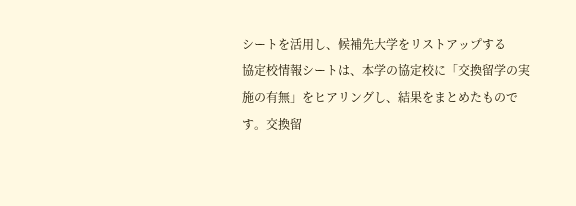シートを活用し、候補先大学をリストアップする
協定校情報シートは、本学の協定校に「交換留学の実施の有無」をヒアリングし、結果をまとめたものです。交換留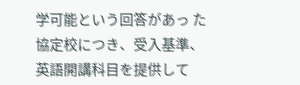学可能という回答があっ た協定校につき、受入基準、英語開講科目を提供して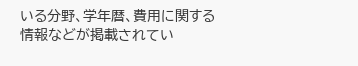いる分野、学年暦、費用に関する情報などが掲載されてい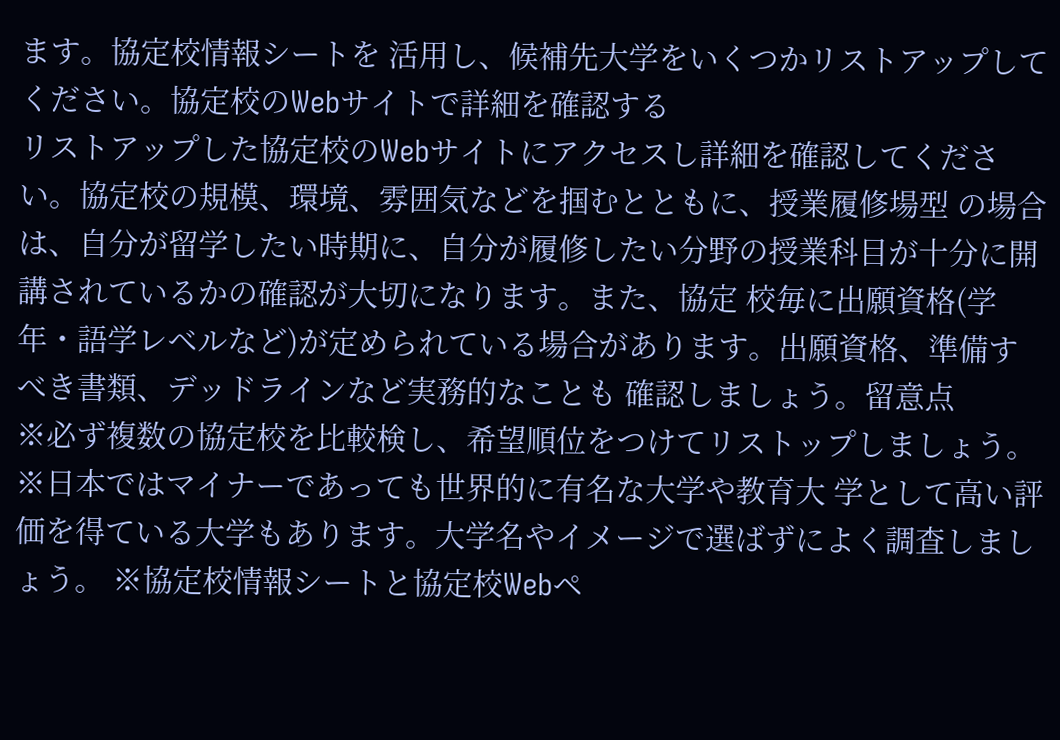ます。協定校情報シートを 活用し、候補先大学をいくつかリストアップしてください。協定校のWebサイトで詳細を確認する
リストアップした協定校のWebサイトにアクセスし詳細を確認してください。協定校の規模、環境、雰囲気などを掴むとともに、授業履修場型 の場合は、自分が留学したい時期に、自分が履修したい分野の授業科目が十分に開講されているかの確認が大切になります。また、協定 校毎に出願資格(学年・語学レベルなど)が定められている場合があります。出願資格、準備すべき書類、デッドラインなど実務的なことも 確認しましょう。留意点
※必ず複数の協定校を比較検し、希望順位をつけてリストップしましょう。 ※日本ではマイナーであっても世界的に有名な大学や教育大 学として高い評価を得ている大学もあります。大学名やイメージで選ばずによく調査しましょう。 ※協定校情報シートと協定校Webペ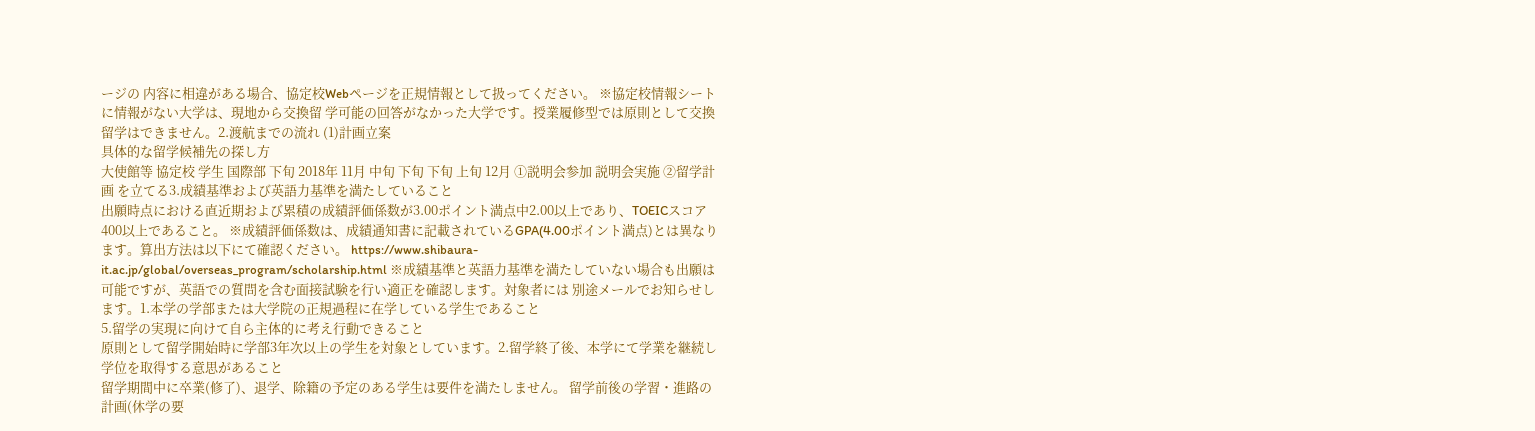ージの 内容に相違がある場合、協定校Webページを正規情報として扱ってください。 ※協定校情報シートに情報がない大学は、現地から交換留 学可能の回答がなかった大学です。授業履修型では原則として交換留学はできません。2.渡航までの流れ (1)計画立案
具体的な留学候補先の探し方
大使館等 協定校 学生 国際部 下旬 2018年 11月 中旬 下旬 下旬 上旬 12月 ➀説明会参加 説明会実施 ➁留学計画 を立てる3.成績基準および英語力基準を満たしていること
出願時点における直近期および累積の成績評価係数が3.00ポイント満点中2.00以上であり、TOEICスコア400以上であること。 ※成績評価係数は、成績通知書に記載されているGPA(4.00ポイント満点)とは異なります。算出方法は以下にて確認ください。 https://www.shibaura-it.ac.jp/global/overseas_program/scholarship.html ※成績基準と英語力基準を満たしていない場合も出願は可能ですが、英語での質問を含む面接試験を行い適正を確認します。対象者には 別途メールでお知らせします。1.本学の学部または大学院の正規過程に在学している学生であること
5.留学の実現に向けて自ら主体的に考え行動できること
原則として留学開始時に学部3年次以上の学生を対象としています。2.留学終了後、本学にて学業を継続し学位を取得する意思があること
留学期間中に卒業(修了)、退学、除籍の予定のある学生は要件を満たしません。 留学前後の学習・進路の計画(休学の要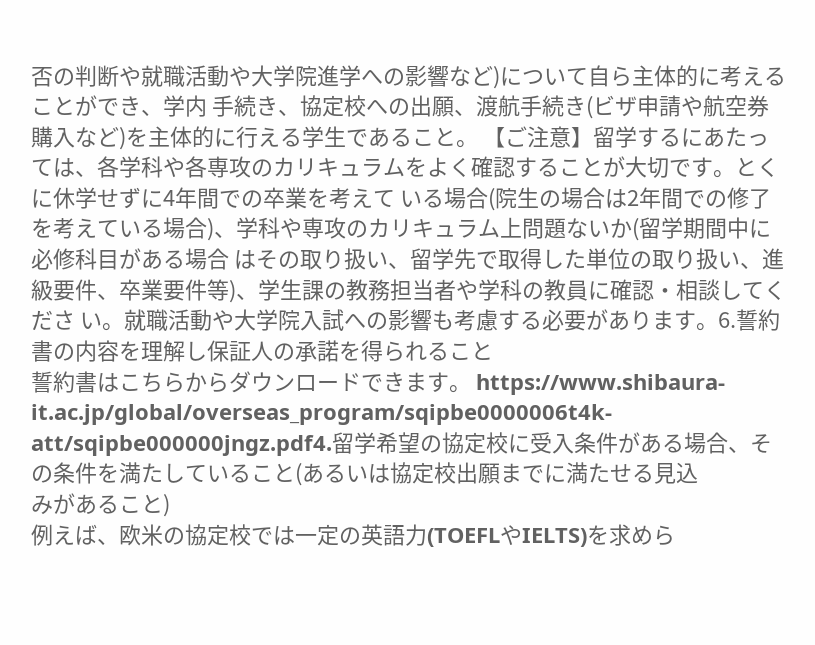否の判断や就職活動や大学院進学への影響など)について自ら主体的に考えることができ、学内 手続き、協定校への出願、渡航手続き(ビザ申請や航空券購入など)を主体的に行える学生であること。 【ご注意】留学するにあたっては、各学科や各専攻のカリキュラムをよく確認することが大切です。とくに休学せずに4年間での卒業を考えて いる場合(院生の場合は2年間での修了を考えている場合)、学科や専攻のカリキュラム上問題ないか(留学期間中に必修科目がある場合 はその取り扱い、留学先で取得した単位の取り扱い、進級要件、卒業要件等)、学生課の教務担当者や学科の教員に確認・相談してくださ い。就職活動や大学院入試への影響も考慮する必要があります。6.誓約書の内容を理解し保証人の承諾を得られること
誓約書はこちらからダウンロードできます。 https://www.shibaura-it.ac.jp/global/overseas_program/sqipbe0000006t4k-att/sqipbe000000jngz.pdf4.留学希望の協定校に受入条件がある場合、その条件を満たしていること(あるいは協定校出願までに満たせる見込
みがあること)
例えば、欧米の協定校では一定の英語力(TOEFLやIELTS)を求めら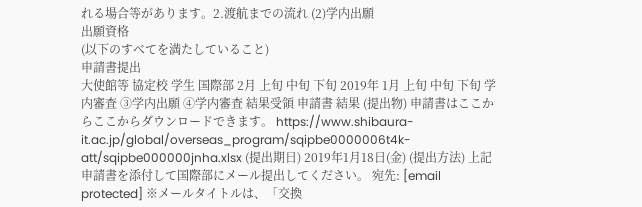れる場合等があります。2.渡航までの流れ (2)学内出願
出願資格
(以下のすべてを満たしていること)
申請書提出
大使館等 協定校 学生 国際部 2月 上旬 中旬 下旬 2019年 1月 上旬 中旬 下旬 学内審査 ③学内出願 ④学内審査 結果受領 申請書 結果 (提出物) 申請書はここからここからダウンロードできます。 https://www.shibaura-it.ac.jp/global/overseas_program/sqipbe0000006t4k-att/sqipbe000000jnha.xlsx (提出期日) 2019年1月18日(金) (提出方法) 上記申請書を添付して国際部にメール提出してください。 宛先: [email protected] ※メールタイトルは、「交換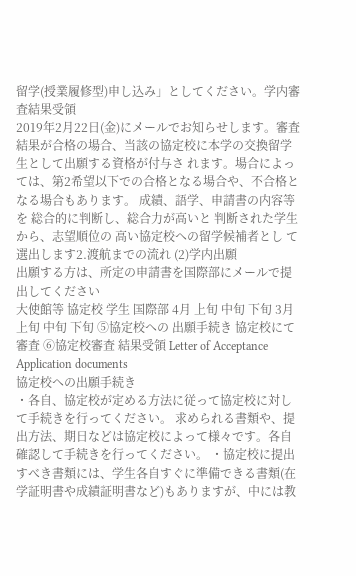留学(授業履修型)申し込み」としてください。学内審査結果受領
2019年2月22日(金)にメールでお知らせします。審査結果が合格の場合、当該の協定校に本学の交換留学生として出願する資格が付与さ れます。場合によっては、第2希望以下での合格となる場合や、不合格となる場合もあります。 成績、語学、申請書の内容等を 総合的に判断し、総合力が高いと 判断された学生から、志望順位の 高い協定校への留学候補者とし て選出します2.渡航までの流れ (2)学内出願
出願する方は、所定の申請書を国際部にメールで提出してください
大使館等 協定校 学生 国際部 4月 上旬 中旬 下旬 3月 上旬 中旬 下旬 ⑤協定校への 出願手続き 協定校にて 審査 ⑥協定校審査 結果受領 Letter of Acceptance Application documents
協定校への出願手続き
・各自、協定校が定める方法に従って協定校に対して手続きを行ってください。 求められる書類や、提出方法、期日などは協定校によって様々です。各自確認して手続きを行ってください。 ・協定校に提出すべき書類には、学生各自すぐに準備できる書類(在学証明書や成績証明書など)もありますが、中には教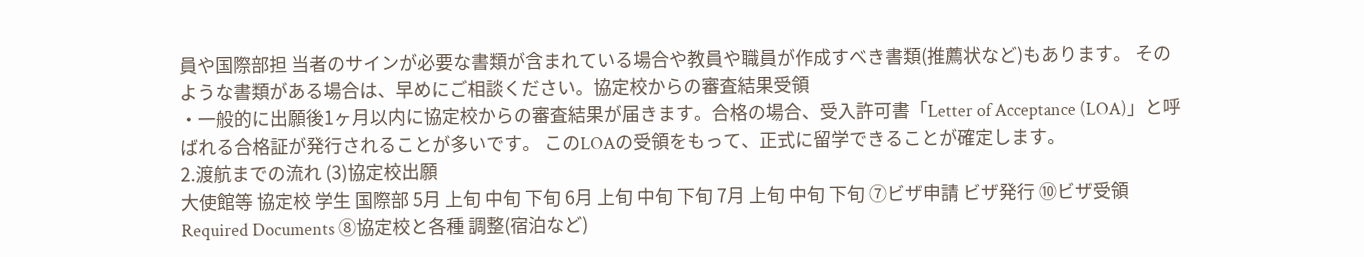員や国際部担 当者のサインが必要な書類が含まれている場合や教員や職員が作成すべき書類(推薦状など)もあります。 そのような書類がある場合は、早めにご相談ください。協定校からの審査結果受領
・一般的に出願後1ヶ月以内に協定校からの審査結果が届きます。合格の場合、受入許可書「Letter of Acceptance (LOA)」と呼ばれる合格証が発行されることが多いです。 このLOAの受領をもって、正式に留学できることが確定します。
2.渡航までの流れ (3)協定校出願
大使館等 協定校 学生 国際部 5月 上旬 中旬 下旬 6月 上旬 中旬 下旬 7月 上旬 中旬 下旬 ⑦ビザ申請 ビザ発行 ⑩ビザ受領 Required Documents ⑧協定校と各種 調整(宿泊など)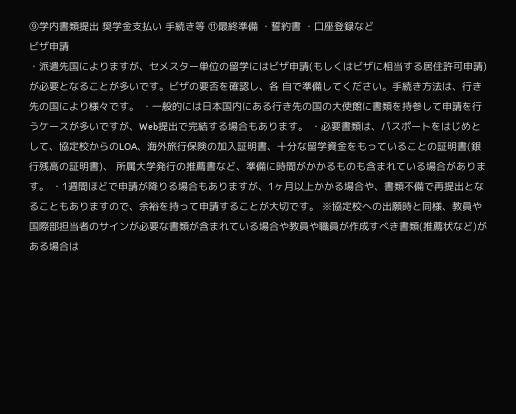⑨学内書類提出 奨学金支払い 手続き等 ⑪最終準備 ・誓約書 ・口座登録など
ビザ申請
・派遣先国によりますが、セメスター単位の留学にはビザ申請(もしくはビザに相当する居住許可申請)が必要となることが多いです。ビザの要否を確認し、各 自で準備してください。手続き方法は、行き先の国により様々です。 ・一般的には日本国内にある行き先の国の大使館に書類を持参して申請を行うケースが多いですが、Web提出で完結する場合もあります。 ・必要書類は、パスポートをはじめとして、協定校からのLOA、海外旅行保険の加入証明書、十分な留学資金をもっていることの証明書(銀行残高の証明書)、 所属大学発行の推薦書など、準備に時間がかかるものも含まれている場合があります。 ・1週間ほどで申請が降りる場合もありますが、1ヶ月以上かかる場合や、書類不備で再提出となることもありますので、余裕を持って申請することが大切です。 ※協定校への出願時と同様、教員や国際部担当者のサインが必要な書類が含まれている場合や教員や職員が作成すべき書類(推薦状など)がある場合は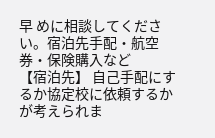早 めに相談してください。宿泊先手配・航空券・保険購入など
【宿泊先】 自己手配にするか協定校に依頼するかが考えられま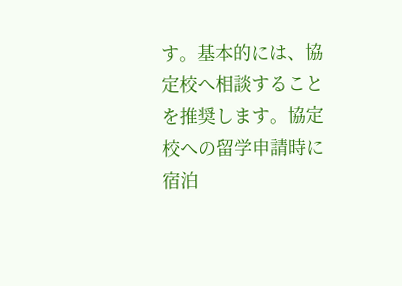す。基本的には、協定校へ相談することを推奨します。協定校への留学申請時に宿泊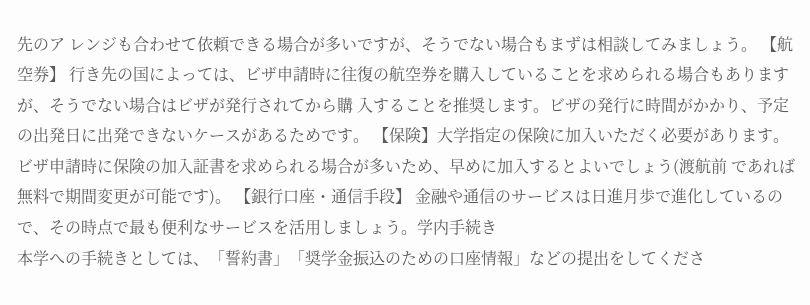先のア レンジも合わせて依頼できる場合が多いですが、そうでない場合もまずは相談してみましょう。 【航空券】 行き先の国によっては、ビザ申請時に往復の航空券を購入していることを求められる場合もありますが、そうでない場合はビザが発行されてから購 入することを推奨します。ビザの発行に時間がかかり、予定の出発日に出発できないケースがあるためです。 【保険】大学指定の保険に加入いただく必要があります。ビザ申請時に保険の加入証書を求められる場合が多いため、早めに加入するとよいでしょう(渡航前 であれば無料で期間変更が可能です)。 【銀行口座・通信手段】 金融や通信のサービスは日進月歩で進化しているので、その時点で最も便利なサービスを活用しましょう。学内手続き
本学への手続きとしては、「誓約書」「奨学金振込のための口座情報」などの提出をしてくださ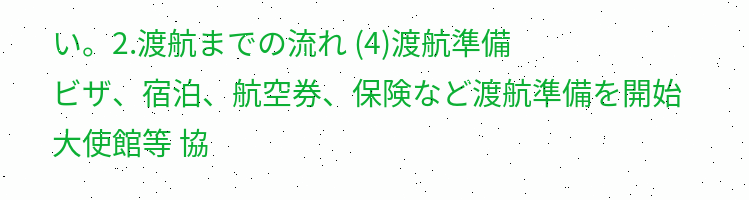い。2.渡航までの流れ (4)渡航準備
ビザ、宿泊、航空券、保険など渡航準備を開始
大使館等 協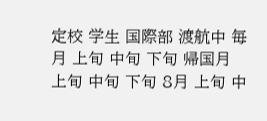定校 学生 国際部 渡航中 毎月 上旬 中旬 下旬 帰国月 上旬 中旬 下旬 8月 上旬 中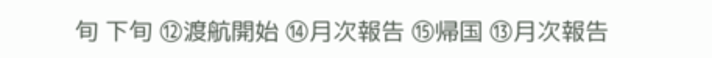旬 下旬 ⑫渡航開始 ⑭月次報告 ⑮帰国 ⑬月次報告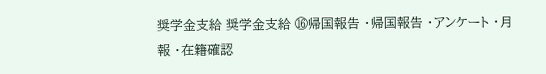奨学金支給 奨学金支給 ⑯帰国報告 ・帰国報告 ・アンケート ・月報 ・在籍確認